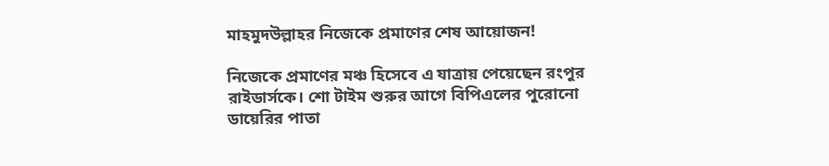মাহমুদউল্লাহর নিজেকে প্রমাণের শেষ আয়োজন!

নিজেকে প্রমাণের মঞ্চ হিসেবে এ যাত্রায় পেয়েছেন রংপুর রাইডার্সকে। শো টাইম শুরুর আগে বিপিএলের পুরোনো ডায়েরির পাতা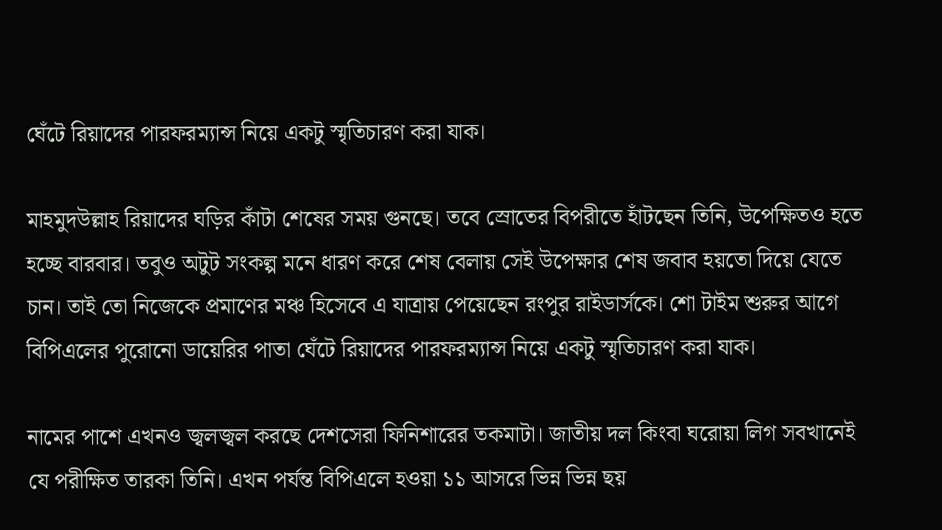ঘেঁটে রিয়াদের পারফরম্যান্স নিয়ে একটু স্মৃতিচারণ করা যাক।

মাহমুদউল্লাহ রিয়াদের ঘড়ির কাঁটা শেষের সময় গুনছে। তবে স্রোতের বিপরীতে হাঁটছেন তিনি, উপেক্ষিতও হতে হচ্ছে বারবার। তবুও অটুট সংকল্প মনে ধারণ করে শেষ বেলায় সেই উপেক্ষার শেষ জবাব হয়তো দিয়ে যেতে চান। তাই তো নিজেকে প্রমাণের মঞ্চ হিসেবে এ যাত্রায় পেয়েছেন রংপুর রাইডার্সকে। শো টাইম শুরুর আগে বিপিএলের পুরোনো ডায়েরির পাতা ঘেঁটে রিয়াদের পারফরম্যান্স নিয়ে একটু স্মৃতিচারণ করা যাক।

নামের পাশে এখনও জ্বলজ্বল করছে দেশসেরা ফিনিশারের তকমাটা। জাতীয় দল কিংবা ঘরোয়া লিগ সবখানেই যে পরীক্ষিত তারকা তিনি। এখন পর্যন্ত বিপিএলে হওয়া ১১ আসরে ভিন্ন ভিন্ন ছয়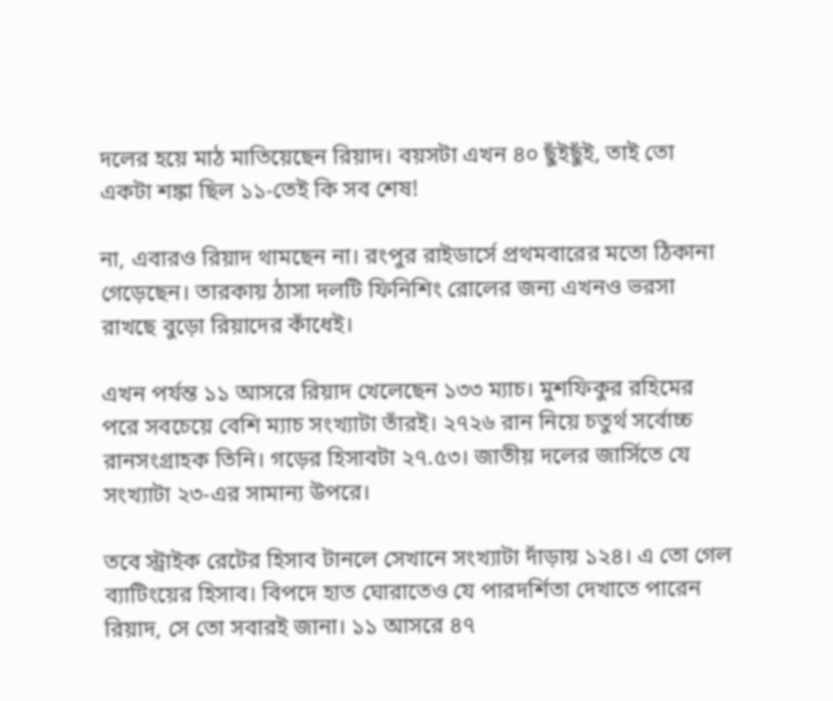দলের হয়ে মাঠ মাতিয়েছেন রিয়াদ। বয়সটা এখন ৪০ ছুঁইছুঁই, তাই তো একটা শঙ্কা ছিল ১১-তেই কি সব শেষ!

না, এবারও রিয়াদ থামছেন না। রংপুর রাইডার্সে প্রথমবারের মতো ঠিকানা গেড়েছেন। তারকায় ঠাসা দলটি ফিনিশিং রোলের জন্য এখনও ভরসা রাখছে বুড়ো রিয়াদের কাঁধেই।

এখন পর্যন্ত ১১ আসরে রিয়াদ খেলেছেন ১৩৩ ম্যাচ। মুশফিকুর রহিমের পরে সবচেয়ে বেশি ম্যাচ সংখ্যাটা তাঁরই। ২৭২৬ রান নিয়ে চতুর্থ সর্বোচ্চ রানসংগ্রাহক তিনি। গড়ের হিসাবটা ২৭.৫৩। জাতীয় দলের জার্সিতে যে সংখ্যাটা ২৩-এর সামান্য উপরে।

তবে স্ট্রাইক রেটের হিসাব টানলে সেখানে সংখ্যাটা দাঁড়ায় ১২৪। এ তো গেল ব্যাটিংয়ের হিসাব। বিপদে হাত ঘোরাতেও যে পারদর্শিতা দেখাতে পারেন রিয়াদ, সে তো সবারই জানা। ১১ আসরে ৪৭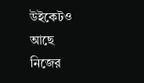উইকেটও আছে নিজের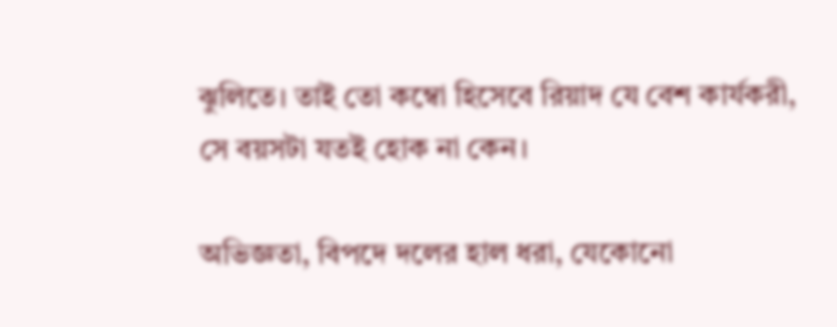ঝুলিতে। তাই তো কম্বো হিসেবে রিয়াদ যে বেশ কার্যকরী, সে বয়সটা যতই হোক না কেন।

অভিজ্ঞতা, বিপদে দলের হাল ধরা, যেকোনো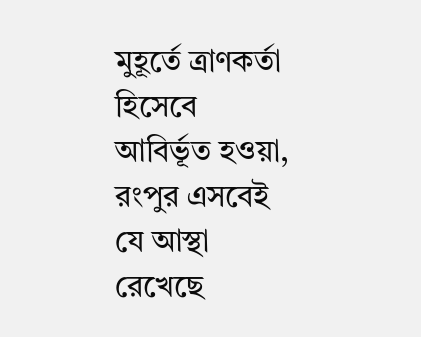মুহূর্তে ত্রাণকর্তা হিসেবে আবির্ভূত হওয়া, রংপুর এসবেই যে আস্থা রেখেছে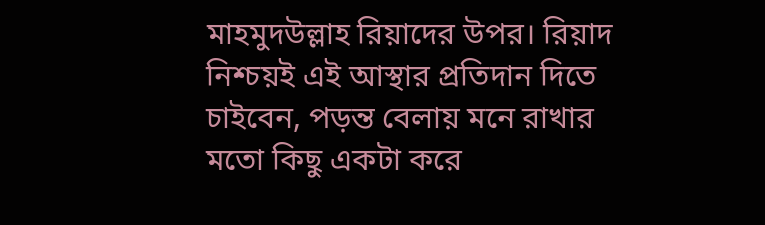মাহমুদউল্লাহ রিয়াদের উপর। রিয়াদ নিশ্চয়ই এই আস্থার প্রতিদান দিতে চাইবেন, পড়ন্ত বেলায় মনে রাখার মতো কিছু একটা করে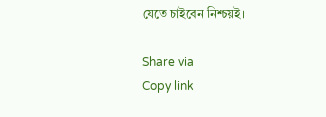যেতে চাইবেন নিশ্চয়ই।

Share via
Copy link